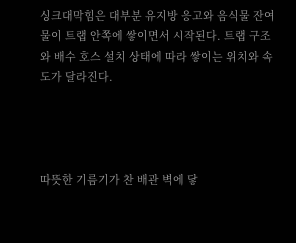싱크대막힘은 대부분 유지방 응고와 음식물 잔여물이 트랩 안쪽에 쌓이면서 시작된다. 트랩 구조와 배수 호스 설치 상태에 따라 쌓이는 위치와 속도가 달라진다.




따뜻한 기름기가 찬 배관 벽에 닿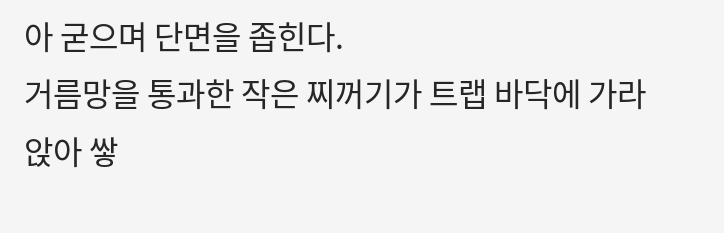아 굳으며 단면을 좁힌다.
거름망을 통과한 작은 찌꺼기가 트랩 바닥에 가라앉아 쌓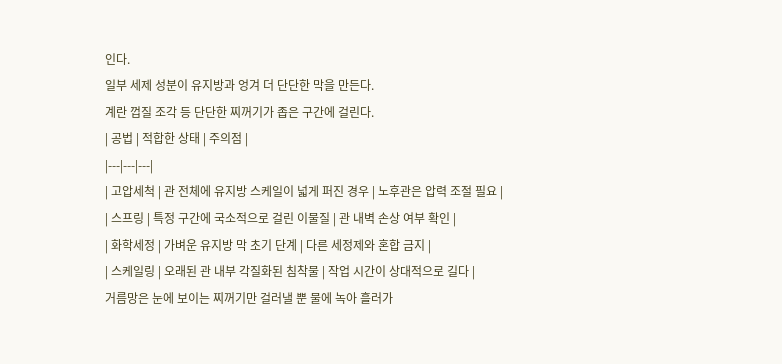인다.
일부 세제 성분이 유지방과 엉겨 더 단단한 막을 만든다.
계란 껍질 조각 등 단단한 찌꺼기가 좁은 구간에 걸린다.
| 공법 | 적합한 상태 | 주의점 |
|---|---|---|
| 고압세척 | 관 전체에 유지방 스케일이 넓게 퍼진 경우 | 노후관은 압력 조절 필요 |
| 스프링 | 특정 구간에 국소적으로 걸린 이물질 | 관 내벽 손상 여부 확인 |
| 화학세정 | 가벼운 유지방 막 초기 단계 | 다른 세정제와 혼합 금지 |
| 스케일링 | 오래된 관 내부 각질화된 침착물 | 작업 시간이 상대적으로 길다 |
거름망은 눈에 보이는 찌꺼기만 걸러낼 뿐 물에 녹아 흘러가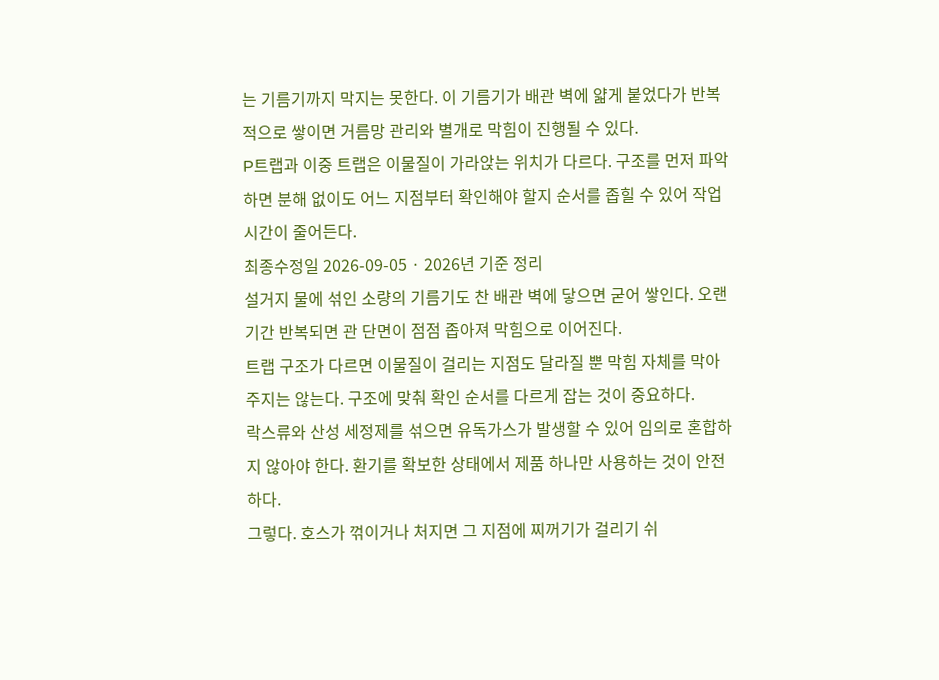는 기름기까지 막지는 못한다. 이 기름기가 배관 벽에 얇게 붙었다가 반복적으로 쌓이면 거름망 관리와 별개로 막힘이 진행될 수 있다.
P트랩과 이중 트랩은 이물질이 가라앉는 위치가 다르다. 구조를 먼저 파악하면 분해 없이도 어느 지점부터 확인해야 할지 순서를 좁힐 수 있어 작업 시간이 줄어든다.
최종수정일 2026-09-05 · 2026년 기준 정리
설거지 물에 섞인 소량의 기름기도 찬 배관 벽에 닿으면 굳어 쌓인다. 오랜 기간 반복되면 관 단면이 점점 좁아져 막힘으로 이어진다.
트랩 구조가 다르면 이물질이 걸리는 지점도 달라질 뿐 막힘 자체를 막아주지는 않는다. 구조에 맞춰 확인 순서를 다르게 잡는 것이 중요하다.
락스류와 산성 세정제를 섞으면 유독가스가 발생할 수 있어 임의로 혼합하지 않아야 한다. 환기를 확보한 상태에서 제품 하나만 사용하는 것이 안전하다.
그렇다. 호스가 꺾이거나 처지면 그 지점에 찌꺼기가 걸리기 쉬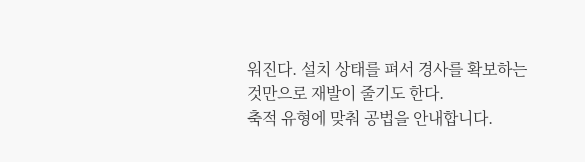워진다. 설치 상태를 펴서 경사를 확보하는 것만으로 재발이 줄기도 한다.
축적 유형에 맞춰 공법을 안내합니다.